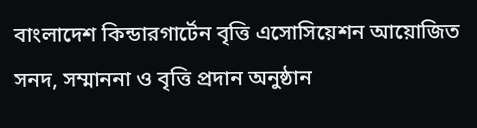বাংলাদেশ কিন্ডারগার্টেন বৃত্তি এসোসিয়েশন আয়োজিত সনদ, সম্মাননা ও বৃত্তি প্রদান অনুষ্ঠান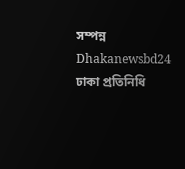সম্পন্ন
Dhakanewsbd24
ঢাকা প্রতিনিধি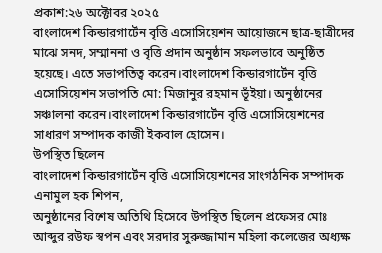প্রকাশ:২৬ অক্টোবর ২০২৫
বাংলাদেশ কিন্ডারগার্টেন বৃত্তি এসোসিয়েশন আয়োজনে ছাত্র-ছাত্রীদের মাঝে সনদ, সম্মাননা ও বৃত্তি প্রদান অনুষ্ঠান সফলভাবে অনুষ্ঠিত হয়েছে। এতে সভাপতিত্ব করেন।বাংলাদেশ কিন্ডারগার্টেন বৃত্তি এসোসিয়েশন সভাপতি মো: মিজানুর রহমান ভূঁইয়া। অনুষ্ঠানের সঞ্চালনা করেন।বাংলাদেশ কিন্ডারগার্টেন বৃত্তি এসোসিয়েশনের সাধারণ সম্পাদক কাজী ইকবাল হোসেন।
উপস্থিত ছিলেন
বাংলাদেশ কিন্ডারগার্টেন বৃত্তি এসোসিয়েশনের সাংগঠনিক সম্পাদক এনামুল হক শিপন,
অনুষ্ঠানের বিশেষ অতিথি হিসেবে উপস্থিত ছিলেন প্রফেসর মোঃ আব্দুর রউফ স্বপন এবং সরদার সুরুজ্জামান মহিলা কলেজের অধ্যক্ষ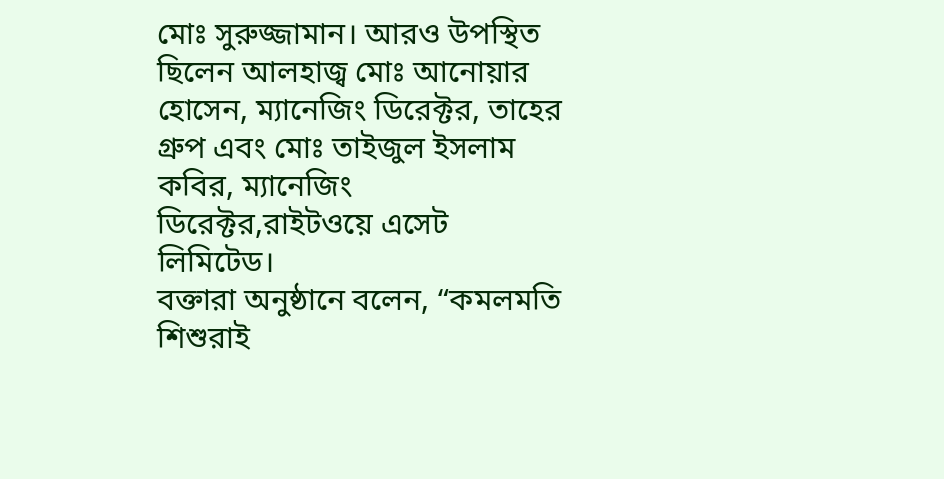মোঃ সুরুজ্জামান। আরও উপস্থিত ছিলেন আলহাজ্ব মোঃ আনোয়ার হোসেন, ম্যানেজিং ডিরেক্টর, তাহের গ্রুপ এবং মোঃ তাইজুল ইসলাম কবির, ম্যানেজিং ডিরেক্টর,রাইটওয়ে এসেট লিমিটেড।
বক্তারা অনুষ্ঠানে বলেন, “কমলমতি শিশুরাই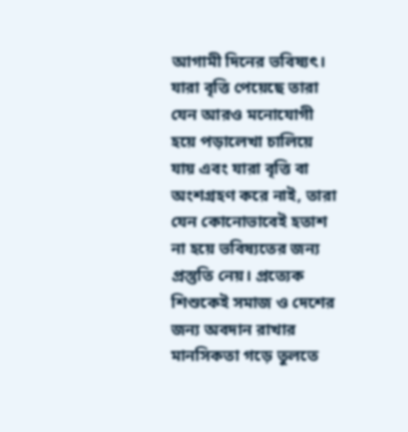আগামী দিনের ভবিষ্যৎ। যারা বৃত্তি পেয়েছে তারা যেন আরও মনোযোগী হয়ে পড়ালেখা চালিয়ে যায় এবং যারা বৃত্তি বা অংশগ্রহণ করে নাই, তারা যেন কোনোভাবেই হতাশ না হয়ে ভবিষ্যতের জন্য প্রস্তুতি নেয়। প্রত্যেক শিশুকেই সমাজ ও দেশের জন্য অবদান রাখার মানসিকতা গড়ে তুলতে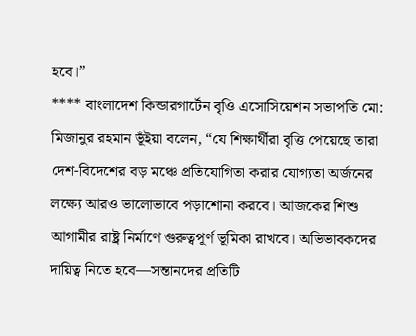হবে।”
**** বাংলাদেশ কিন্ডারগার্টেন বৃওি এসোসিয়েশন সভাপতি মো: মিজানুর রহমান ভূঁইয়া বলেন, “যে শিক্ষার্থীরা বৃত্তি পেয়েছে তারা দেশ-বিদেশের বড় মঞ্চে প্রতিযোগিতা করার যোগ্যতা অর্জনের লক্ষ্যে আরও ভালোভাবে পড়াশোনা করবে। আজকের শিশু আগামীর রাষ্ট্র নির্মাণে গুরুত্বপূর্ণ ভূমিকা রাখবে। অভিভাবকদের দায়িত্ব নিতে হবে—সন্তানদের প্রতিটি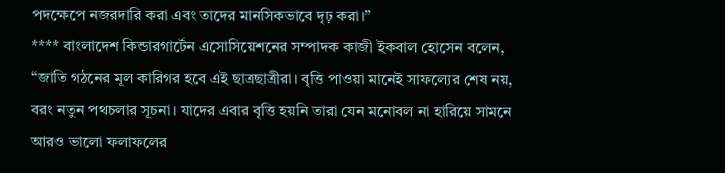পদক্ষেপে নজরদারি করা এবং তাদের মানসিকভাবে দৃঢ় করা।”
**** বাংলাদেশ কিন্ডারগার্টেন এসোসিয়েশনের সম্পাদক কাজী ইকবাল হোসেন বলেন, “জাতি গঠনের মূল কারিগর হবে এই ছাত্রছাত্রীরা। বৃত্তি পাওয়া মানেই সাফল্যের শেষ নয়, বরং নতুন পথচলার সূচনা। যাদের এবার বৃত্তি হয়নি তারা যেন মনোবল না হারিয়ে সামনে আরও ভালো ফলাফলের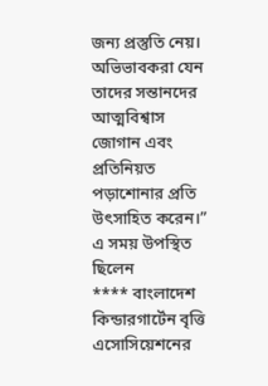জন্য প্রস্তুতি নেয়। অভিভাবকরা যেন তাদের সন্তানদের আত্মবিশ্বাস জোগান এবং প্রতিনিয়ত পড়াশোনার প্রতি উৎসাহিত করেন।”
এ সময় উপস্থিত ছিলেন
**** বাংলাদেশ কিন্ডারগার্টেন বৃত্তি এসোসিয়েশনের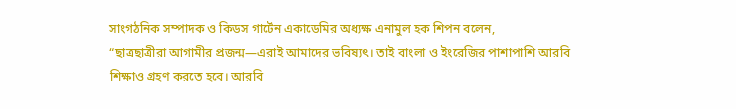সাংগঠনিক সম্পাদক ও কিডস গার্টেন একাডেমির অধ্যক্ষ এনামুল হক শিপন বলেন,
“ছাত্রছাত্রীরা আগামীর প্রজন্ম—এরাই আমাদের ভবিষ্যৎ। তাই বাংলা ও ইংরেজির পাশাপাশি আরবি শিক্ষাও গ্রহণ করতে হবে। আরবি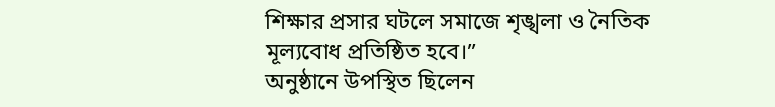শিক্ষার প্রসার ঘটলে সমাজে শৃঙ্খলা ও নৈতিক মূল্যবোধ প্রতিষ্ঠিত হবে।”
অনুষ্ঠানে উপস্থিত ছিলেন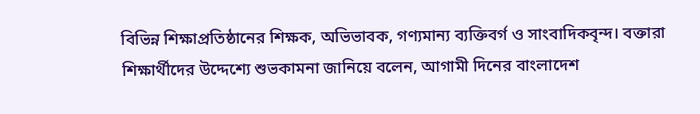বিভিন্ন শিক্ষাপ্রতিষ্ঠানের শিক্ষক, অভিভাবক, গণ্যমান্য ব্যক্তিবর্গ ও সাংবাদিকবৃন্দ। বক্তারা শিক্ষার্থীদের উদ্দেশ্যে শুভকামনা জানিয়ে বলেন, আগামী দিনের বাংলাদেশ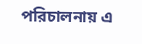পরিচালনায় এ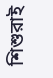শিশুরাই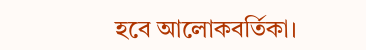হবে আলোকবর্তিকা।